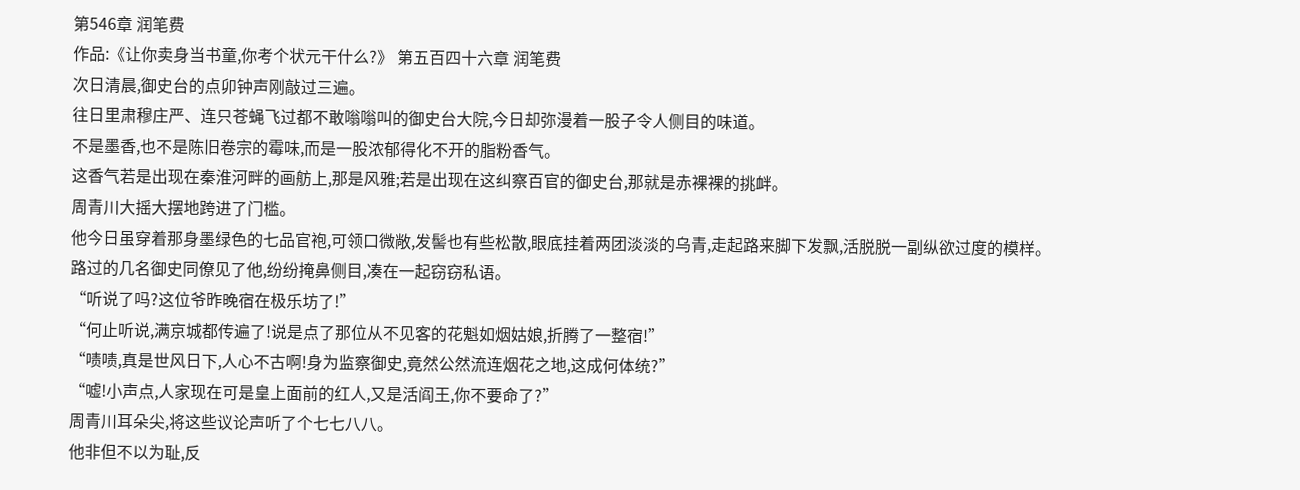第546章 润笔费
作品:《让你卖身当书童,你考个状元干什么?》 第五百四十六章 润笔费
次日清晨,御史台的点卯钟声刚敲过三遍。
往日里肃穆庄严、连只苍蝇飞过都不敢嗡嗡叫的御史台大院,今日却弥漫着一股子令人侧目的味道。
不是墨香,也不是陈旧卷宗的霉味,而是一股浓郁得化不开的脂粉香气。
这香气若是出现在秦淮河畔的画舫上,那是风雅;若是出现在这纠察百官的御史台,那就是赤裸裸的挑衅。
周青川大摇大摆地跨进了门槛。
他今日虽穿着那身墨绿色的七品官袍,可领口微敞,发髻也有些松散,眼底挂着两团淡淡的乌青,走起路来脚下发飘,活脱脱一副纵欲过度的模样。
路过的几名御史同僚见了他,纷纷掩鼻侧目,凑在一起窃窃私语。
“听说了吗?这位爷昨晚宿在极乐坊了!”
“何止听说,满京城都传遍了!说是点了那位从不见客的花魁如烟姑娘,折腾了一整宿!”
“啧啧,真是世风日下,人心不古啊!身为监察御史,竟然公然流连烟花之地,这成何体统?”
“嘘!小声点,人家现在可是皇上面前的红人,又是活阎王,你不要命了?”
周青川耳朵尖,将这些议论声听了个七七八八。
他非但不以为耻,反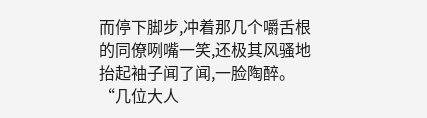而停下脚步,冲着那几个嚼舌根的同僚咧嘴一笑,还极其风骚地抬起袖子闻了闻,一脸陶醉。
“几位大人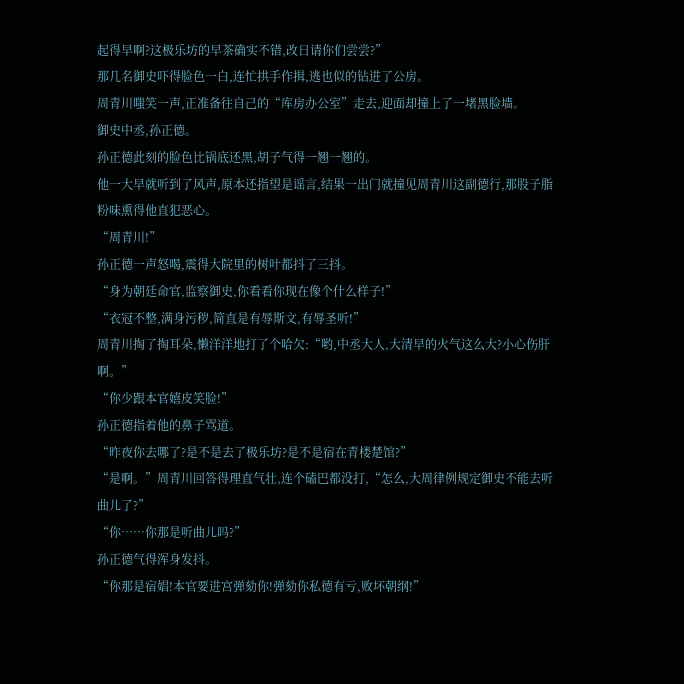起得早啊?这极乐坊的早茶确实不错,改日请你们尝尝?”
那几名御史吓得脸色一白,连忙拱手作揖,逃也似的钻进了公房。
周青川嗤笑一声,正准备往自己的“库房办公室”走去,迎面却撞上了一堵黑脸墙。
御史中丞,孙正德。
孙正德此刻的脸色比锅底还黑,胡子气得一翘一翘的。
他一大早就听到了风声,原本还指望是谣言,结果一出门就撞见周青川这副德行,那股子脂粉味熏得他直犯恶心。
“周青川!”
孙正德一声怒喝,震得大院里的树叶都抖了三抖。
“身为朝廷命官,监察御史,你看看你现在像个什么样子!”
“衣冠不整,满身污秽,简直是有辱斯文,有辱圣听!”
周青川掏了掏耳朵,懒洋洋地打了个哈欠:“哟,中丞大人,大清早的火气这么大?小心伤肝啊。”
“你少跟本官嬉皮笑脸!”
孙正德指着他的鼻子骂道。
“昨夜你去哪了?是不是去了极乐坊?是不是宿在青楼楚馆?”
“是啊。”周青川回答得理直气壮,连个磕巴都没打,“怎么,大周律例规定御史不能去听曲儿了?”
“你……你那是听曲儿吗?”
孙正德气得浑身发抖。
“你那是宿娼!本官要进宫弹劾你!弹劾你私德有亏,败坏朝纲!”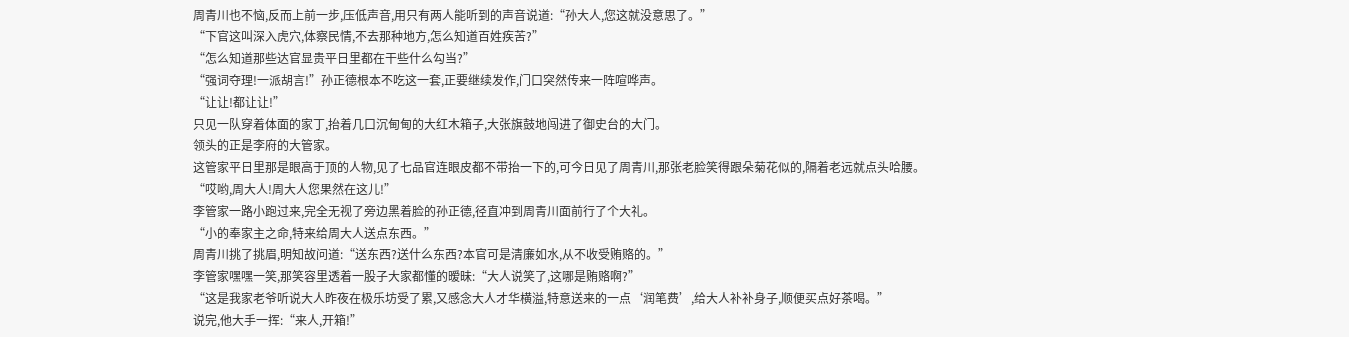周青川也不恼,反而上前一步,压低声音,用只有两人能听到的声音说道:“孙大人,您这就没意思了。”
“下官这叫深入虎穴,体察民情,不去那种地方,怎么知道百姓疾苦?”
“怎么知道那些达官显贵平日里都在干些什么勾当?”
“强词夺理!一派胡言!”孙正德根本不吃这一套,正要继续发作,门口突然传来一阵喧哗声。
“让让!都让让!”
只见一队穿着体面的家丁,抬着几口沉甸甸的大红木箱子,大张旗鼓地闯进了御史台的大门。
领头的正是李府的大管家。
这管家平日里那是眼高于顶的人物,见了七品官连眼皮都不带抬一下的,可今日见了周青川,那张老脸笑得跟朵菊花似的,隔着老远就点头哈腰。
“哎哟,周大人!周大人您果然在这儿!”
李管家一路小跑过来,完全无视了旁边黑着脸的孙正德,径直冲到周青川面前行了个大礼。
“小的奉家主之命,特来给周大人送点东西。”
周青川挑了挑眉,明知故问道:“送东西?送什么东西?本官可是清廉如水,从不收受贿赂的。”
李管家嘿嘿一笑,那笑容里透着一股子大家都懂的暧昧:“大人说笑了,这哪是贿赂啊?”
“这是我家老爷听说大人昨夜在极乐坊受了累,又感念大人才华横溢,特意送来的一点‘润笔费’,给大人补补身子,顺便买点好茶喝。”
说完,他大手一挥:“来人,开箱!”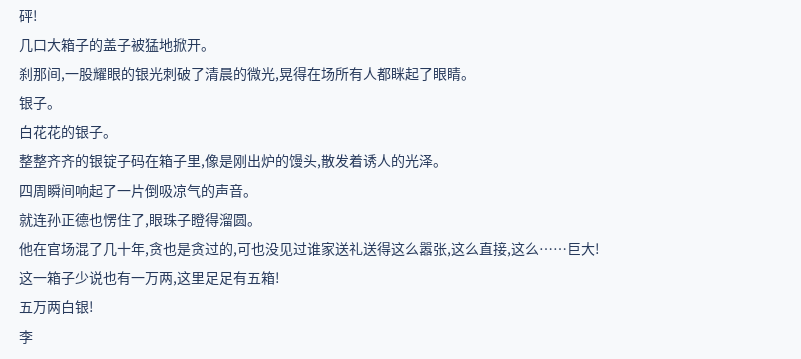砰!
几口大箱子的盖子被猛地掀开。
刹那间,一股耀眼的银光刺破了清晨的微光,晃得在场所有人都眯起了眼睛。
银子。
白花花的银子。
整整齐齐的银锭子码在箱子里,像是刚出炉的馒头,散发着诱人的光泽。
四周瞬间响起了一片倒吸凉气的声音。
就连孙正德也愣住了,眼珠子瞪得溜圆。
他在官场混了几十年,贪也是贪过的,可也没见过谁家送礼送得这么嚣张,这么直接,这么……巨大!
这一箱子少说也有一万两,这里足足有五箱!
五万两白银!
李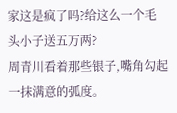家这是疯了吗?给这么一个毛头小子送五万两?
周青川看着那些银子,嘴角勾起一抹满意的弧度。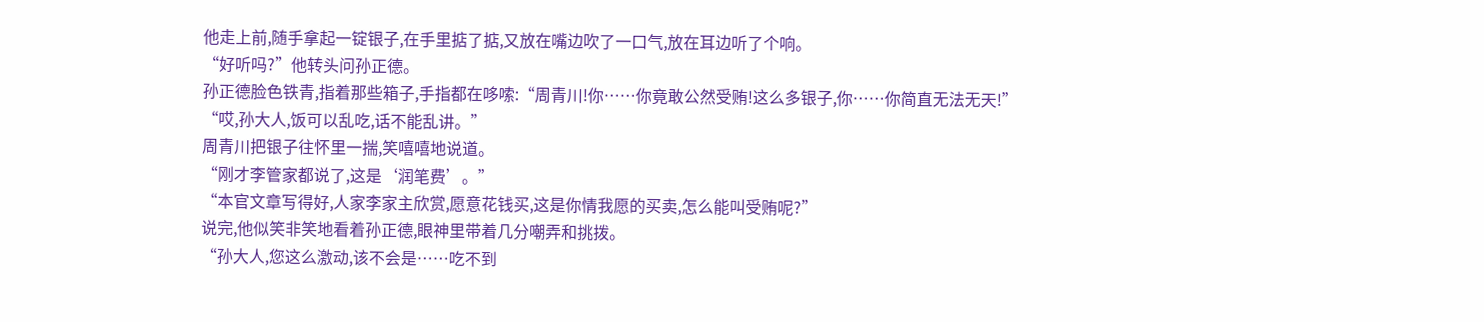他走上前,随手拿起一锭银子,在手里掂了掂,又放在嘴边吹了一口气,放在耳边听了个响。
“好听吗?”他转头问孙正德。
孙正德脸色铁青,指着那些箱子,手指都在哆嗦:“周青川!你……你竟敢公然受贿!这么多银子,你……你简直无法无天!”
“哎,孙大人,饭可以乱吃,话不能乱讲。”
周青川把银子往怀里一揣,笑嘻嘻地说道。
“刚才李管家都说了,这是‘润笔费’。”
“本官文章写得好,人家李家主欣赏,愿意花钱买,这是你情我愿的买卖,怎么能叫受贿呢?”
说完,他似笑非笑地看着孙正德,眼神里带着几分嘲弄和挑拨。
“孙大人,您这么激动,该不会是……吃不到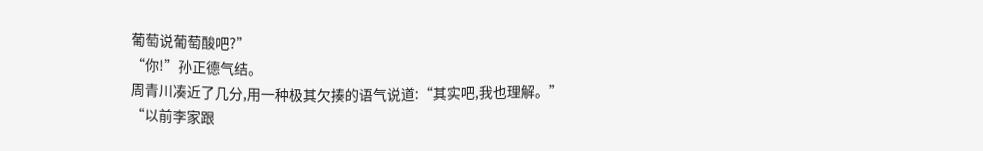葡萄说葡萄酸吧?”
“你!”孙正德气结。
周青川凑近了几分,用一种极其欠揍的语气说道:“其实吧,我也理解。”
“以前李家跟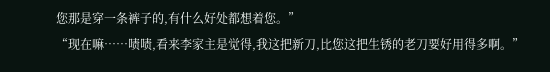您那是穿一条裤子的,有什么好处都想着您。”
“现在嘛……啧啧,看来李家主是觉得,我这把新刀,比您这把生锈的老刀要好用得多啊。”